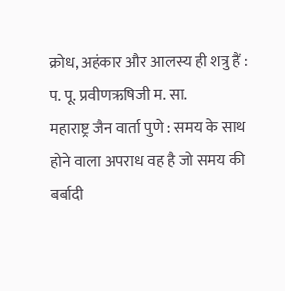क्रोध, अहंकार और आलस्य ही शत्रु हैं : प. पू. प्रवीणऋषिजी म. सा.
महाराष्ट्र जैन वार्ता पुणे : समय के साथ होने वाला अपराध वह है जो समय की बर्बादी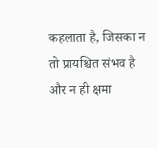कहलाता है, जिसका न तो प्रायश्चित संभव है और न ही क्षमा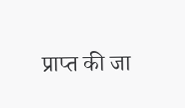प्राप्त की जा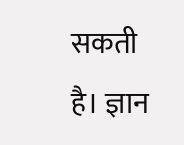सकती है। ज्ञान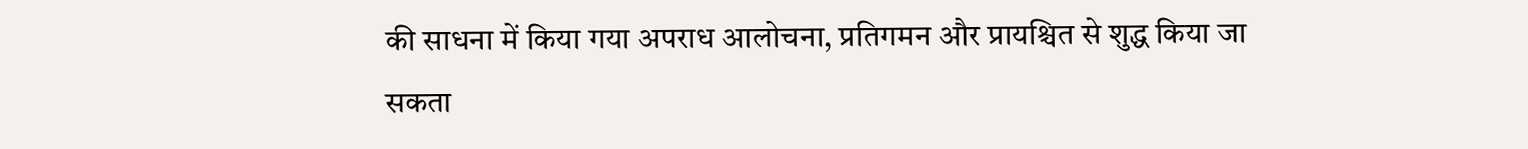की साधना में किया गया अपराध आलोचना, प्रतिगमन और प्रायश्चित से शुद्ध किया जा सकता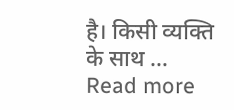है। किसी व्यक्ति के साथ … Read more